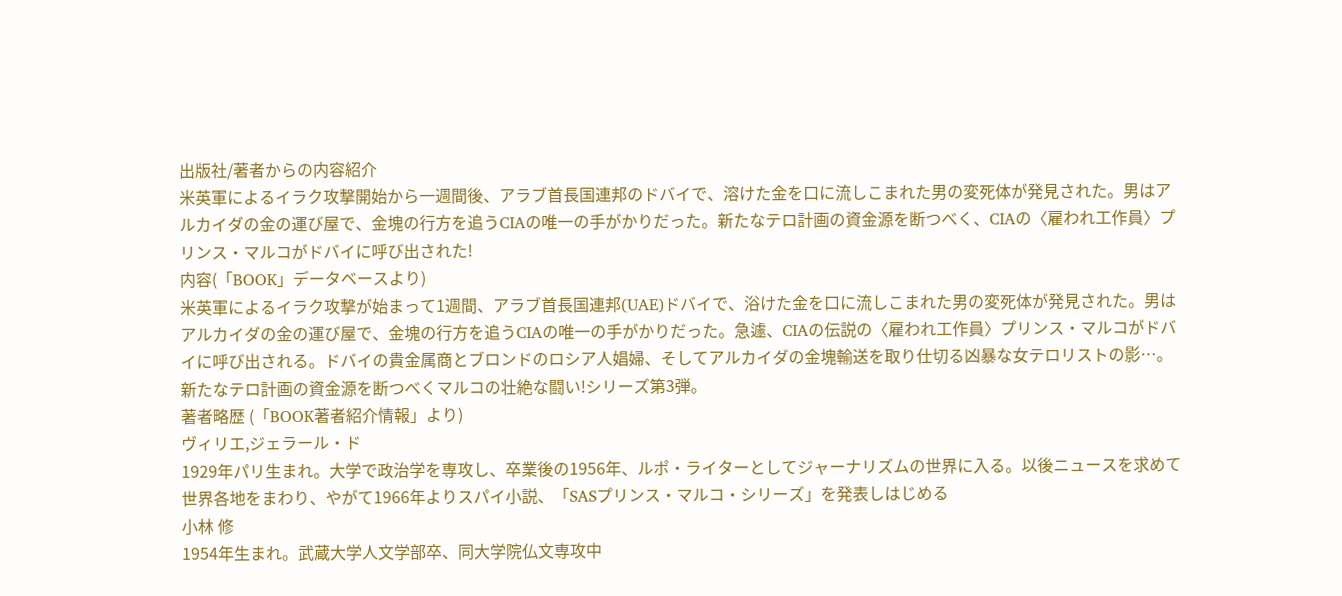出版社/著者からの内容紹介
米英軍によるイラク攻撃開始から一週間後、アラブ首長国連邦のドバイで、溶けた金を口に流しこまれた男の変死体が発見された。男はアルカイダの金の運び屋で、金塊の行方を追うCIAの唯一の手がかりだった。新たなテロ計画の資金源を断つべく、CIAの〈雇われ工作員〉プリンス・マルコがドバイに呼び出された!
内容(「BOOK」データベースより)
米英軍によるイラク攻撃が始まって1週間、アラブ首長国連邦(UAE)ドバイで、浴けた金を口に流しこまれた男の変死体が発見された。男はアルカイダの金の運び屋で、金塊の行方を追うCIAの唯一の手がかりだった。急遽、CIAの伝説の〈雇われ工作員〉プリンス・マルコがドバイに呼び出される。ドバイの貴金属商とブロンドのロシア人娼婦、そしてアルカイダの金塊輸送を取り仕切る凶暴な女テロリストの影…。新たなテロ計画の資金源を断つべくマルコの壮絶な闘い!シリーズ第3弾。
著者略歴 (「BOOK著者紹介情報」より)
ヴィリエ,ジェラール・ド
1929年パリ生まれ。大学で政治学を専攻し、卒業後の1956年、ルポ・ライターとしてジャーナリズムの世界に入る。以後ニュースを求めて世界各地をまわり、やがて1966年よりスパイ小説、「SASプリンス・マルコ・シリーズ」を発表しはじめる
小林 修
1954年生まれ。武蔵大学人文学部卒、同大学院仏文専攻中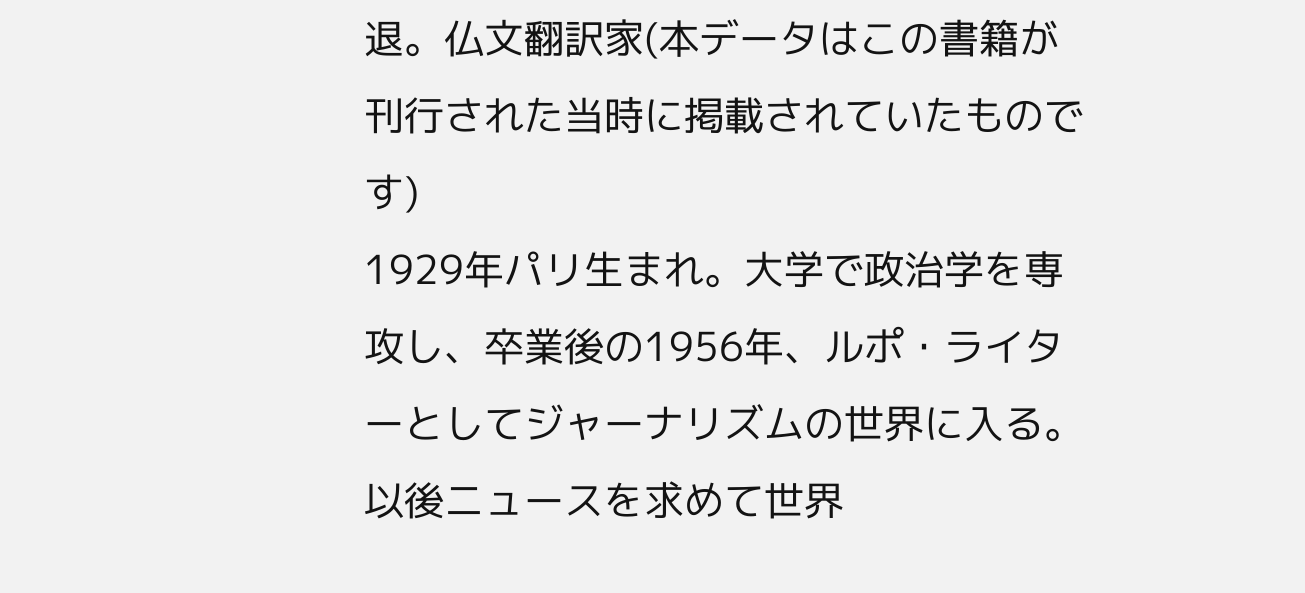退。仏文翻訳家(本データはこの書籍が刊行された当時に掲載されていたものです)
1929年パリ生まれ。大学で政治学を専攻し、卒業後の1956年、ルポ・ライターとしてジャーナリズムの世界に入る。以後ニュースを求めて世界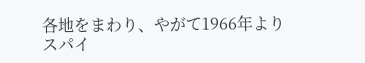各地をまわり、やがて1966年よりスパイ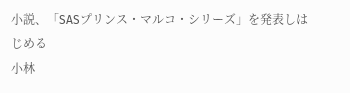小説、「SASプリンス・マルコ・シリーズ」を発表しはじめる
小林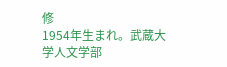修
1954年生まれ。武蔵大学人文学部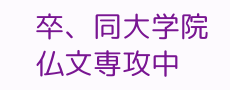卒、同大学院仏文専攻中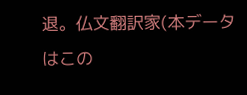退。仏文翻訳家(本データはこの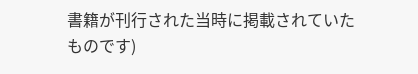書籍が刊行された当時に掲載されていたものです)